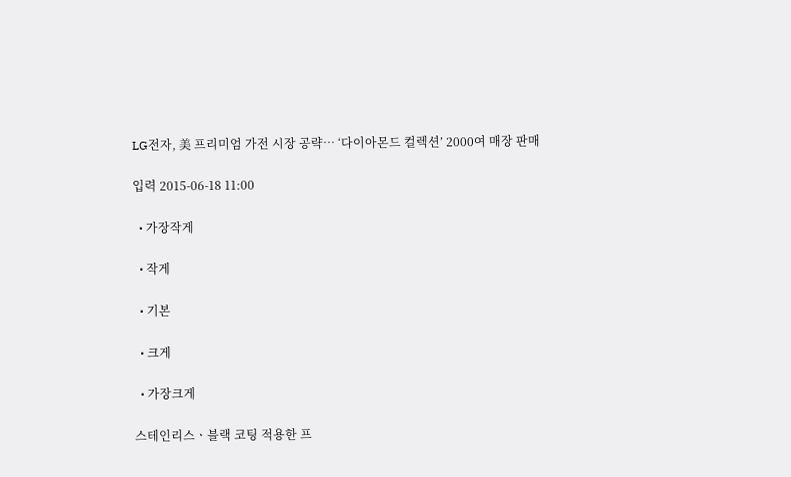LG전자, 美 프리미엄 가전 시장 공략… ‘다이아몬드 컬렉션’ 2000여 매장 판매

입력 2015-06-18 11:00

  • 가장작게

  • 작게

  • 기본

  • 크게

  • 가장크게

스테인리스ㆍ블랙 코팅 적용한 프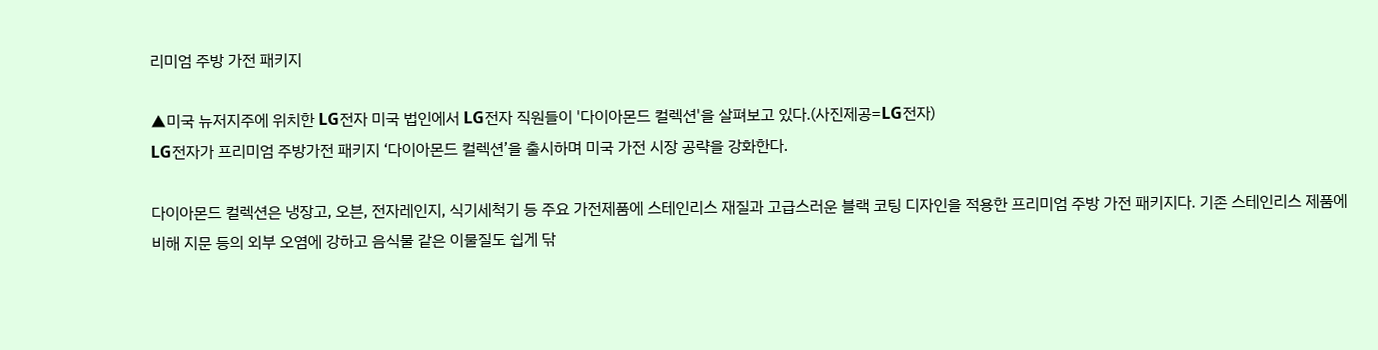리미엄 주방 가전 패키지

▲미국 뉴저지주에 위치한 LG전자 미국 법인에서 LG전자 직원들이 '다이아몬드 컬렉션'을 살펴보고 있다.(사진제공=LG전자)
LG전자가 프리미엄 주방가전 패키지 ‘다이아몬드 컬렉션’을 출시하며 미국 가전 시장 공략을 강화한다.

다이아몬드 컬렉션은 냉장고, 오븐, 전자레인지, 식기세척기 등 주요 가전제품에 스테인리스 재질과 고급스러운 블랙 코팅 디자인을 적용한 프리미엄 주방 가전 패키지다. 기존 스테인리스 제품에 비해 지문 등의 외부 오염에 강하고 음식물 같은 이물질도 쉽게 닦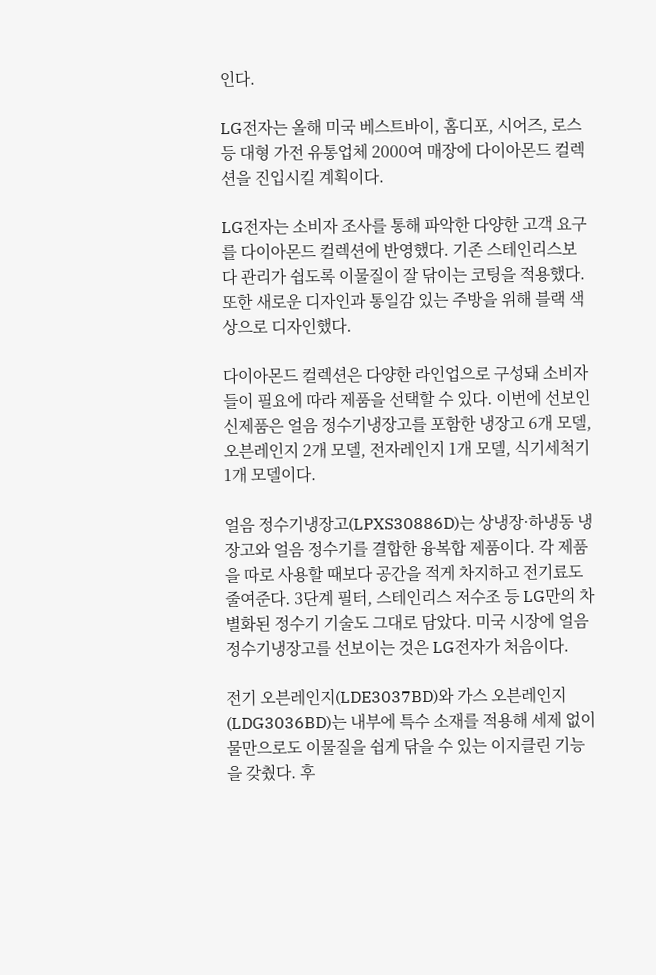인다.

LG전자는 올해 미국 베스트바이, 홈디포, 시어즈, 로스 등 대형 가전 유통업체 2000여 매장에 다이아몬드 컬렉션을 진입시킬 계획이다.

LG전자는 소비자 조사를 통해 파악한 다양한 고객 요구를 다이아몬드 컬렉션에 반영했다. 기존 스테인리스보다 관리가 쉽도록 이물질이 잘 닦이는 코팅을 적용했다. 또한 새로운 디자인과 통일감 있는 주방을 위해 블랙 색상으로 디자인했다.

다이아몬드 컬렉션은 다양한 라인업으로 구성돼 소비자들이 필요에 따라 제품을 선택할 수 있다. 이번에 선보인 신제품은 얼음 정수기냉장고를 포함한 냉장고 6개 모델, 오븐레인지 2개 모델, 전자레인지 1개 모델, 식기세척기 1개 모델이다.

얼음 정수기냉장고(LPXS30886D)는 상냉장·하냉동 냉장고와 얼음 정수기를 결합한 융복합 제품이다. 각 제품을 따로 사용할 때보다 공간을 적게 차지하고 전기료도 줄여준다. 3단계 필터, 스테인리스 저수조 등 LG만의 차별화된 정수기 기술도 그대로 담았다. 미국 시장에 얼음 정수기냉장고를 선보이는 것은 LG전자가 처음이다.

전기 오븐레인지(LDE3037BD)와 가스 오븐레인지(LDG3036BD)는 내부에 특수 소재를 적용해 세제 없이 물만으로도 이물질을 쉽게 닦을 수 있는 이지클린 기능을 갖췄다. 후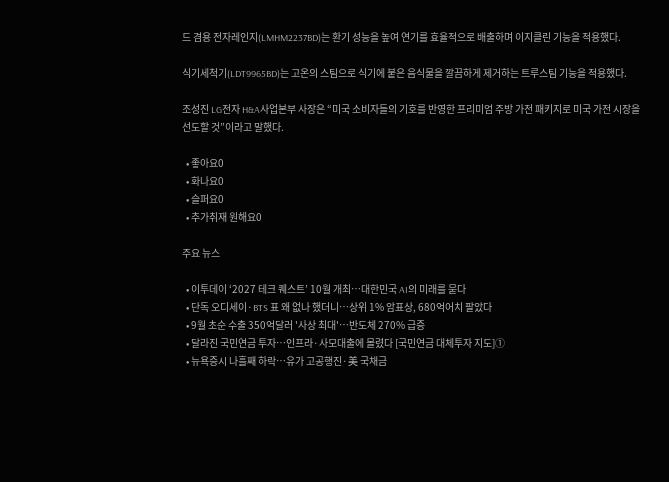드 겸용 전자레인지(LMHM2237BD)는 환기 성능을 높여 연기를 효율적으로 배출하며 이지클린 기능을 적용했다.

식기세척기(LDT9965BD)는 고온의 스팀으로 식기에 붙은 음식물을 깔끔하게 제거하는 트루스팀 기능을 적용했다.

조성진 LG전자 H&A사업본부 사장은 “미국 소비자들의 기호를 반영한 프리미엄 주방 가전 패키지로 미국 가전 시장을 선도할 것”이라고 말했다.

  • 좋아요0
  • 화나요0
  • 슬퍼요0
  • 추가취재 원해요0

주요 뉴스

  • 이투데이 ‘2027 테크 퀘스트’ 10월 개최⋯대한민국 AI의 미래를 묻다
  • 단독 오디세이·BTS 표 왜 없나 했더니…상위 1% 암표상, 680억어치 팔았다
  • 9월 초순 수출 350억달러 '사상 최대'⋯반도체 270% 급증
  • 달라진 국민연금 투자…인프라·사모대출에 몰렸다 [국민연금 대체투자 지도]①
  • 뉴욕증시 나흘째 하락…유가 고공행진·美 국채금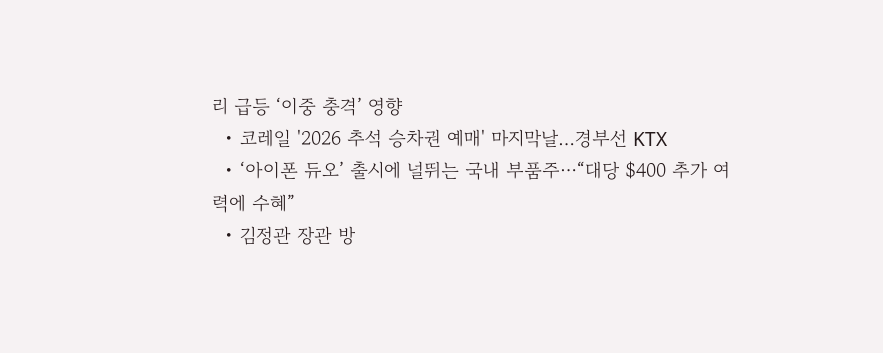리 급등 ‘이중 충격’ 영향
  • 코레일 '2026 추석 승차권 예매' 마지막날…경부선 KTX
  • ‘아이폰 듀오’ 출시에 널뛰는 국내 부품주⋯“대당 $400 추가 여력에 수혜”
  • 김정관 장관 방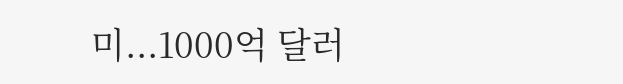미...1000억 달러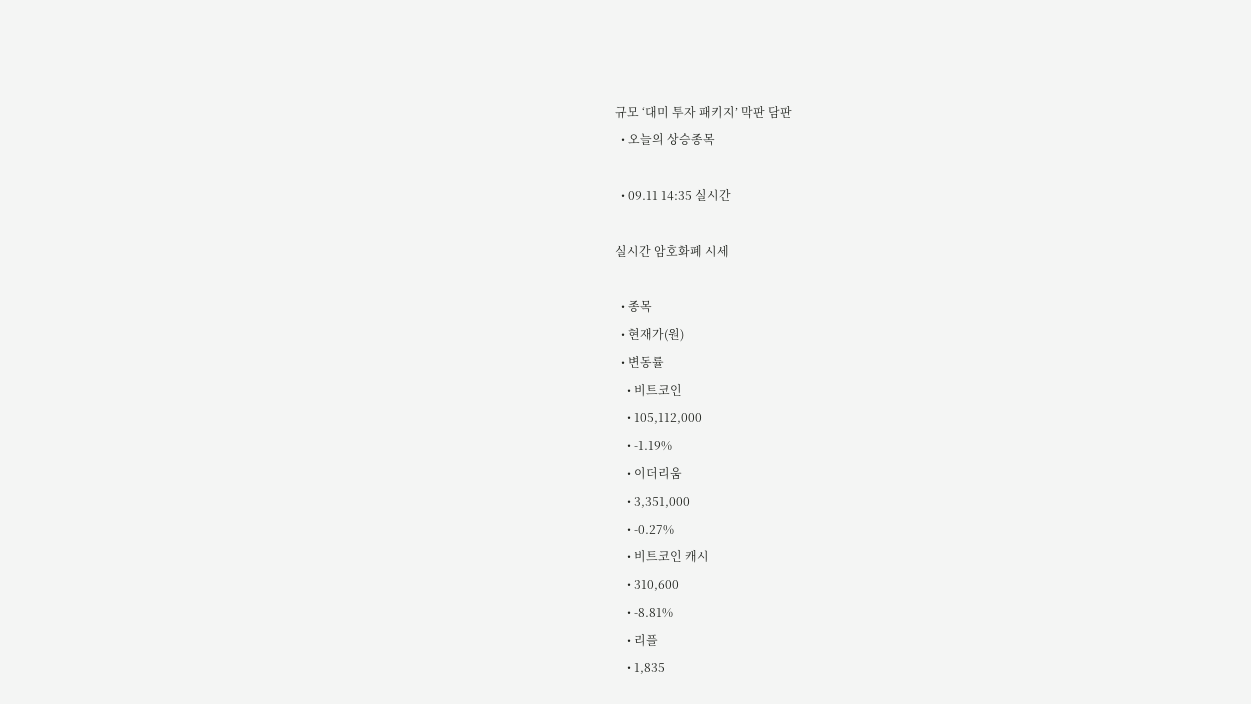규모 ‘대미 투자 패키지’ 막판 담판
  • 오늘의 상승종목

  • 09.11 14:35 실시간

실시간 암호화폐 시세

  • 종목
  • 현재가(원)
  • 변동률
    • 비트코인
    • 105,112,000
    • -1.19%
    • 이더리움
    • 3,351,000
    • -0.27%
    • 비트코인 캐시
    • 310,600
    • -8.81%
    • 리플
    • 1,835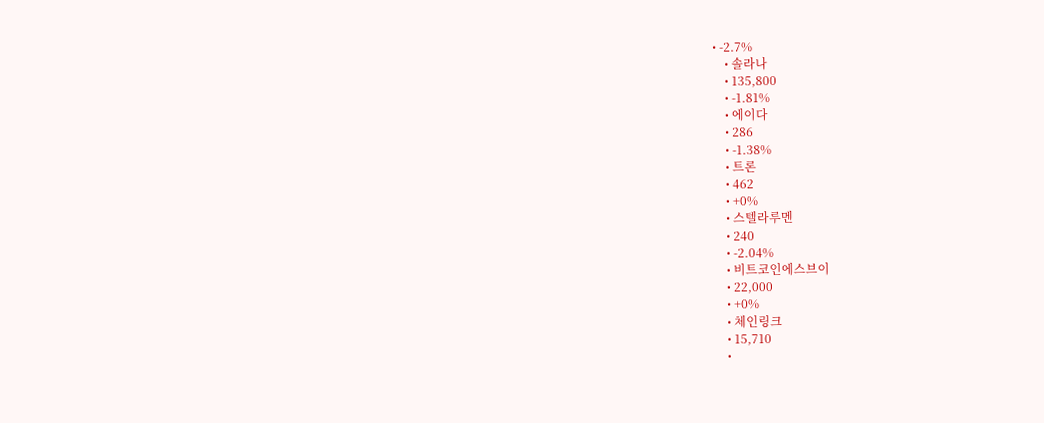• -2.7%
    • 솔라나
    • 135,800
    • -1.81%
    • 에이다
    • 286
    • -1.38%
    • 트론
    • 462
    • +0%
    • 스텔라루멘
    • 240
    • -2.04%
    • 비트코인에스브이
    • 22,000
    • +0%
    • 체인링크
    • 15,710
    •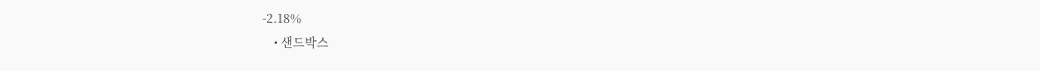-2.18%
    • 샌드박스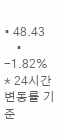• 48.43
    • -1.82%
* 24시간 변동률 기준